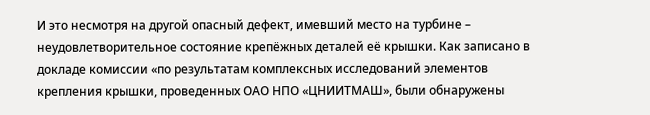И это несмотря на другой опасный дефект, имевший место на турбине – неудовлетворительное состояние крепёжных деталей её крышки. Как записано в докладе комиссии «по результатам комплексных исследований элементов крепления крышки, проведенных ОАО НПО «ЦНИИТМАШ», были обнаружены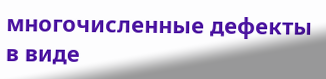многочисленные дефекты в виде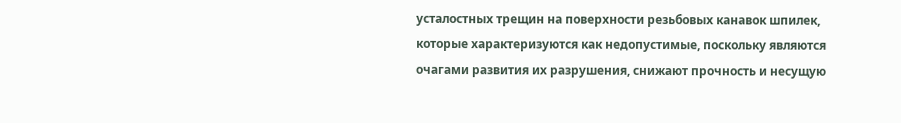усталостных трещин на поверхности резьбовых канавок шпилек, которые характеризуются как недопустимые, поскольку являются очагами развития их разрушения, снижают прочность и несущую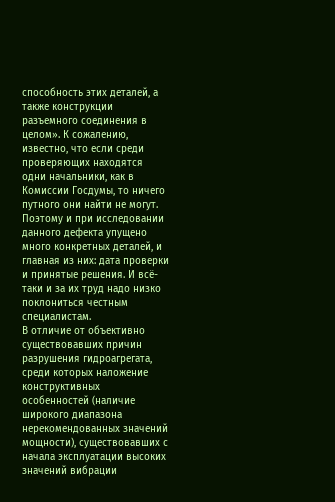способность этих деталей, а также конструкции разъемного соединения в целом». К сожалению, известно, что если среди проверяющих находятся одни начальники, как в Комиссии Госдумы, то ничего путного они найти не могут. Поэтому и при исследовании данного дефекта упущено много конкретных деталей, и главная из них: дата проверки и принятые решения. И всё-таки и за их труд надо низко поклониться честным специалистам.
В отличие от объективно существовавших причин разрушения гидроагрегата, среди которых наложение конструктивных особенностей (наличие широкого диапазона нерекомендованных значений мощности), существовавших с начала эксплуатации высоких значений вибрации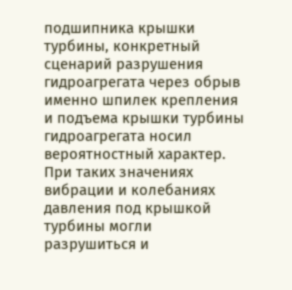подшипника крышки турбины, конкретный сценарий разрушения гидроагрегата через обрыв именно шпилек крепления и подъема крышки турбины гидроагрегата носил вероятностный характер. При таких значениях вибрации и колебаниях давления под крышкой турбины могли разрушиться и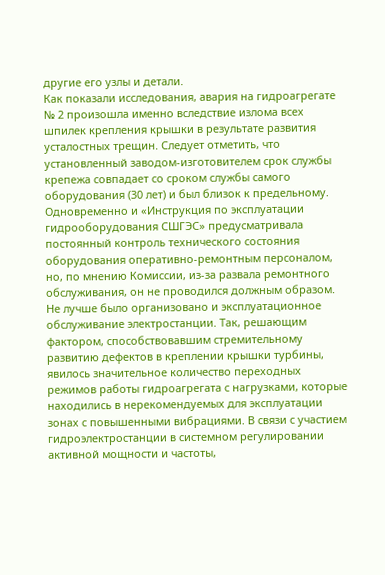другие его узлы и детали.
Как показали исследования, авария на гидроагрегате № 2 произошла именно вследствие излома всех шпилек крепления крышки в результате развития усталостных трещин. Следует отметить, что установленный заводом-изготовителем срок службы крепежа совпадает со сроком службы самого оборудования (30 лет) и был близок к предельному. Одновременно и «Инструкция по эксплуатации гидрооборудования СШГЭС» предусматривала постоянный контроль технического состояния оборудования оперативно-ремонтным персоналом, но, по мнению Комиссии, из-за развала ремонтного обслуживания, он не проводился должным образом.
Не лучше было организовано и эксплуатационное обслуживание электростанции. Так, решающим фактором, способствовавшим стремительному развитию дефектов в креплении крышки турбины, явилось значительное количество переходных режимов работы гидроагрегата с нагрузками, которые находились в нерекомендуемых для эксплуатации зонах с повышенными вибрациями. В связи с участием гидроэлектростанции в системном регулировании активной мощности и частоты,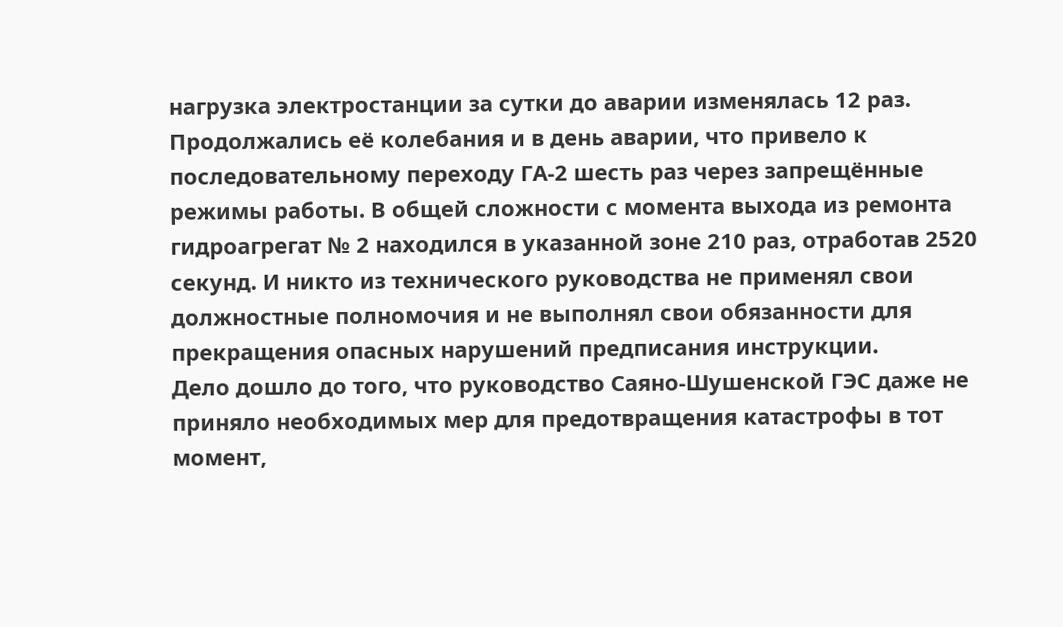нагрузка электростанции за сутки до аварии изменялась 12 раз. Продолжались её колебания и в день аварии, что привело к последовательному переходу ГА-2 шесть раз через запрещённые режимы работы. В общей сложности с момента выхода из ремонта гидроагрегат № 2 находился в указанной зоне 210 раз, отработав 2520 секунд. И никто из технического руководства не применял свои должностные полномочия и не выполнял свои обязанности для прекращения опасных нарушений предписания инструкции.
Дело дошло до того, что руководство Саяно-Шушенской ГЭС даже не приняло необходимых мер для предотвращения катастрофы в тот момент,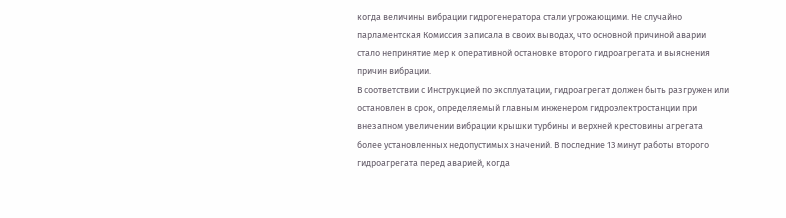когда величины вибрации гидрогенератора стали угрожающими. Не случайно парламентская Комиссия записала в своих выводах, что основной причиной аварии стало непринятие мер к оперативной остановке второго гидроагрегата и выяснения причин вибрации.
В соответствии с Инструкцией по эксплуатации, гидроагрегат должен быть разгружен или остановлен в срок, определяемый главным инженером гидроэлектростанции при внезапном увеличении вибрации крышки турбины и верхней крестовины агрегата более установленных недопустимых значений. В последние 13 минут работы второго гидроагрегата перед аварией, когда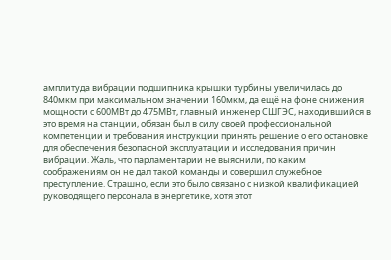амплитуда вибрации подшипника крышки турбины увеличилась до 840мкм при максимальном значении 160мкм, да ещё на фоне снижения мощности с 600МВт до 475МВт, главный инженер СШГЭС, находившийся в это время на станции, обязан был в силу своей профессиональной компетенции и требования инструкции принять решение о его остановке для обеспечения безопасной эксплуатации и исследования причин вибрации. Жаль, что парламентарии не выяснили, по каким соображениям он не дал такой команды и совершил служебное преступление. Страшно, если это было связано с низкой квалификацией руководящего персонала в энергетике, хотя этот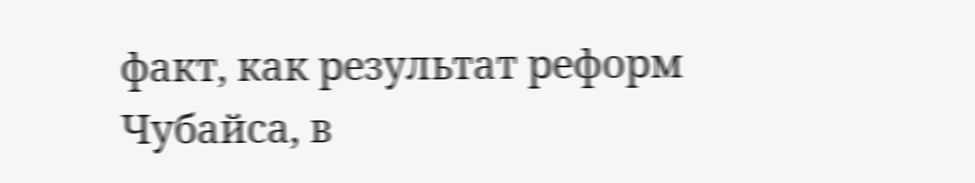факт, как результат реформ Чубайса, в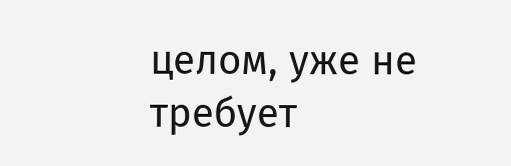целом, уже не требует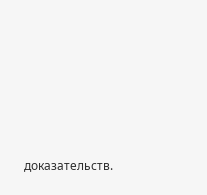доказательств.